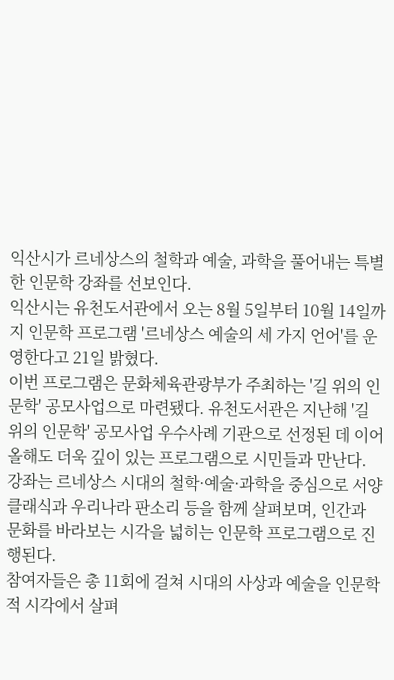익산시가 르네상스의 철학과 예술, 과학을 풀어내는 특별한 인문학 강좌를 선보인다.
익산시는 유천도서관에서 오는 8월 5일부터 10월 14일까지 인문학 프로그램 '르네상스 예술의 세 가지 언어'를 운영한다고 21일 밝혔다.
이번 프로그램은 문화체육관광부가 주최하는 '길 위의 인문학' 공모사업으로 마련됐다. 유천도서관은 지난해 '길 위의 인문학' 공모사업 우수사례 기관으로 선정된 데 이어 올해도 더욱 깊이 있는 프로그램으로 시민들과 만난다.
강좌는 르네상스 시대의 철학·예술·과학을 중심으로 서양 클래식과 우리나라 판소리 등을 함께 살펴보며, 인간과 문화를 바라보는 시각을 넓히는 인문학 프로그램으로 진행된다.
참여자들은 총 11회에 걸쳐 시대의 사상과 예술을 인문학적 시각에서 살펴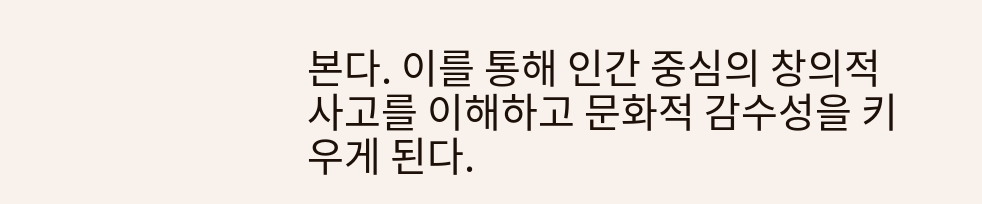본다. 이를 통해 인간 중심의 창의적 사고를 이해하고 문화적 감수성을 키우게 된다.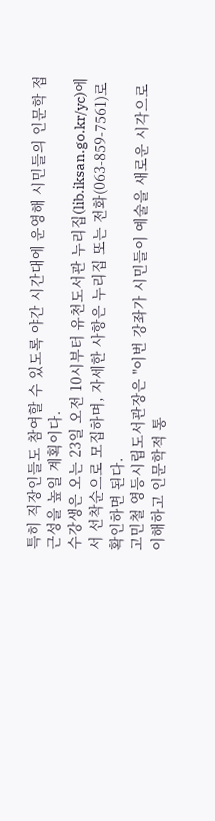특히 직장인들도 참여할 수 있도록 야간 시간대에 운영해 시민들의 인문학 접근성을 높일 계획이다.
수강생은 오는 23일 오전 10시부터 유천도서관 누리집(lib.iksan.go.kr/yc)에서 선착순으로 모집하며, 자세한 사항은 누리집 또는 전화(063-859-7561)로 확인하면 된다.
고민철 영등시립도서관장은 "이번 강좌가 시민들이 예술을 새로운 시각으로 이해하고 인문학적 통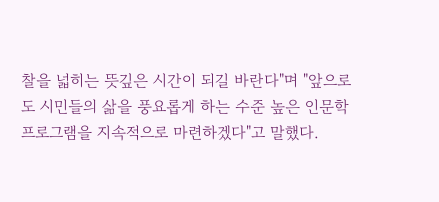찰을 넓히는 뜻깊은 시간이 되길 바란다"며 "앞으로도 시민들의 삶을 풍요롭게 하는 수준 높은 인문학 프로그램을 지속적으로 마련하겠다"고 말했다.